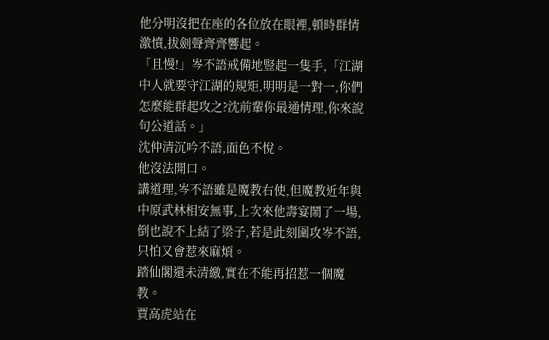他分明沒把在座的各位放在眼裡,頓時群情激憤,拔劍聲齊齊響起。
「且慢!」岑不語戒備地豎起一隻手,「江湖中人就要守江湖的規矩,明明是一對一,你們怎麼能群起攻之?沈前輩你最通情理,你來說句公道話。」
沈仲清沉吟不語,面色不悅。
他沒法開口。
講道理,岑不語雖是魔教右使,但魔教近年與中原武林相安無事,上次來他壽宴鬧了一場,倒也說不上結了梁子,若是此刻圍攻岑不語,只怕又會惹來麻煩。
踏仙閣還未清繳,實在不能再招惹一個魔教。
賈高虎站在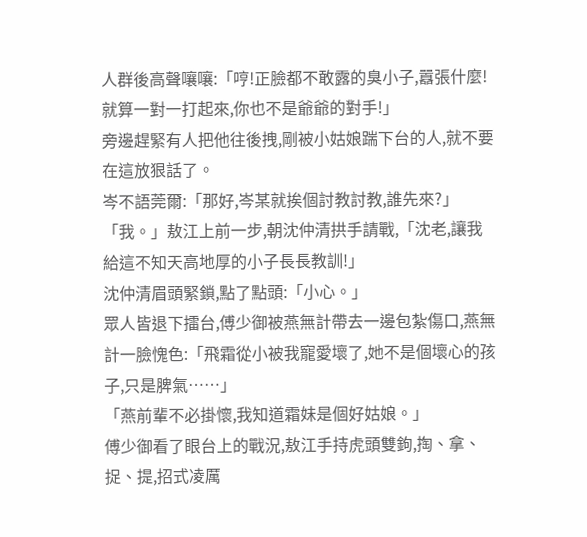人群後高聲嚷嚷:「哼!正臉都不敢露的臭小子,囂張什麼!就算一對一打起來,你也不是爺爺的對手!」
旁邊趕緊有人把他往後拽,剛被小姑娘踹下台的人,就不要在這放狠話了。
岑不語莞爾:「那好,岑某就挨個討教討教,誰先來?」
「我。」敖江上前一步,朝沈仲清拱手請戰,「沈老,讓我給這不知天高地厚的小子長長教訓!」
沈仲清眉頭緊鎖,點了點頭:「小心。」
眾人皆退下擂台,傅少御被燕無計帶去一邊包紮傷口,燕無計一臉愧色:「飛霜從小被我寵愛壞了,她不是個壞心的孩子,只是脾氣……」
「燕前輩不必掛懷,我知道霜妹是個好姑娘。」
傅少御看了眼台上的戰況,敖江手持虎頭雙鉤,掏、拿、捉、提,招式凌厲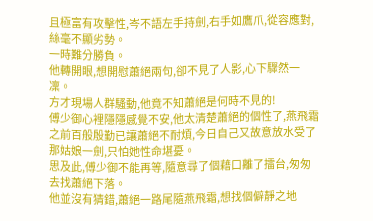且極富有攻擊性,岑不語左手持劍,右手如鷹爪,從容應對,絲毫不顯劣勢。
一時難分勝負。
他轉開眼,想開慰蕭絕兩句,卻不見了人影,心下驟然一凜。
方才現場人群騷動,他竟不知蕭絕是何時不見的!
傅少御心裡隱隱感覺不安,他太清楚蕭絕的個性了,燕飛霜之前百般殷勤已讓蕭絕不耐煩,今日自己又故意放水受了那姑娘一劍,只怕她性命堪憂。
思及此,傅少御不能再等,隨意尋了個藉口離了擂台,匆匆去找蕭絕下落。
他並沒有猜錯,蕭絕一路尾隨燕飛霜,想找個僻靜之地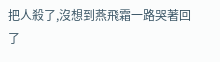把人殺了,沒想到燕飛霜一路哭著回了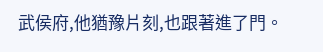武侯府,他猶豫片刻,也跟著進了門。